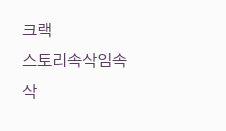크랙
스토리속삭임속삭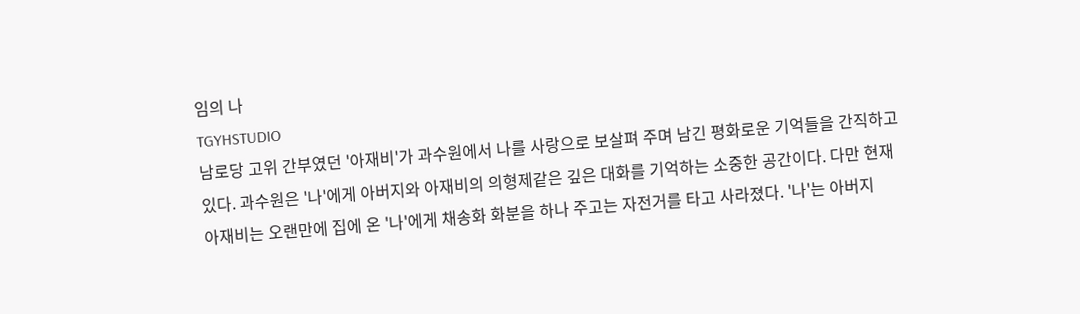임의 나
TGYHSTUDIO
남로당 고위 간부였던 '아재비'가 과수원에서 나를 사랑으로 보살펴 주며 남긴 평화로운 기억들을 간직하고 있다. 과수원은 '나'에게 아버지와 아재비의 의형제같은 깊은 대화를 기억하는 소중한 공간이다. 다만 현재 아재비는 오랜만에 집에 온 '나'에게 채송화 화분을 하나 주고는 자전거를 타고 사라졌다. '나'는 아버지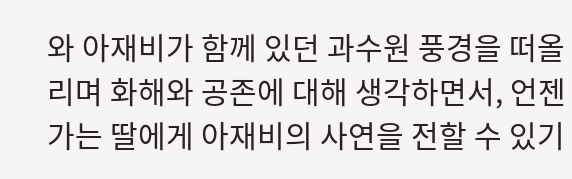와 아재비가 함께 있던 과수원 풍경을 떠올리며 화해와 공존에 대해 생각하면서, 언젠가는 딸에게 아재비의 사연을 전할 수 있기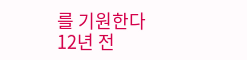를 기원한다
12년 전